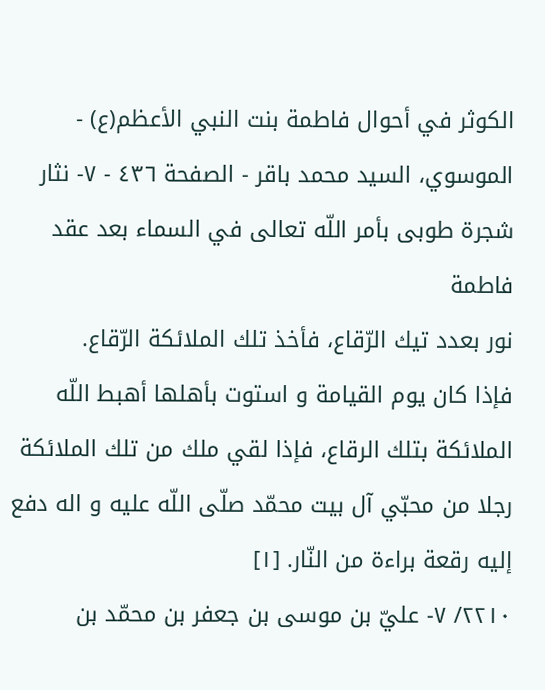الكوثر في أحوال فاطمة بنت النبي الأعظم(ع) - الموسوي، السيد محمد باقر - الصفحة ٤٣٦ - ٧- نثار شجرة طوبى بأمر اللّه تعالى في السماء بعد عقد فاطمة
نور بعدد تيك الرّقاع، فأخذ تلك الملائكة الرّقاع.
فإذا كان يوم القيامة و استوت بأهلها أهبط اللّه الملائكة بتلك الرقاع، فإذا لقي ملك من تلك الملائكة رجلا من محبّي آل بيت محمّد صلّى اللّه عليه و اله دفع إليه رقعة براءة من النّار. [١]
٢٢١٠/ ٧- عليّ بن موسى بن جعفر بن محمّد بن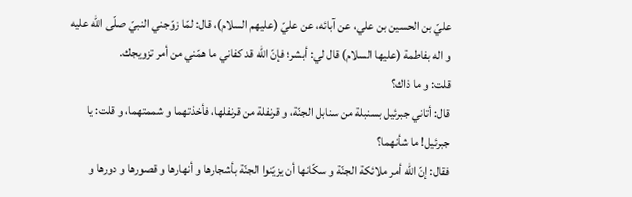عليّ بن الحسين بن علي، عن آبائه، عن عليّ (عليهم السلام)، قال: لمّا زوّجني النبيّ صلّى اللّه عليه و اله بفاطمة (عليها السلام) قال لي: أبشر؛ فإنّ اللّه قد كفاني ما همّني من أمر تزويجك.
قلت: و ما ذاك؟
قال: أتاني جبرئيل بسنبلة من سنابل الجنّة، و قرنفلة من قرنفلها، فأخذتهما و شممتهما، و قلت: يا جبرئيل! ما شأنهما؟
فقال: إنّ اللّه أمر ملائكة الجنّة و سكّانها أن يزيّنوا الجنّة بأشجارها و أنهارها و قصورها و دورها و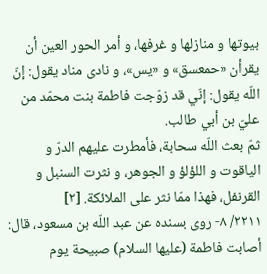بيوتها و منازلها و غرفها، و أمر الحور العين أن يقرأن «حمعسق» و «يس»، و نادى مناد يقول: إنّ اللّه يقول: إنّي قد زوّجت فاطمة بنت محمّد من عليّ بن أبي طالب.
ثمّ بعث اللّه سحابة، فأمطرت عليهم الدرّ و الياقوت و اللؤلؤ و الجوهر، و نثرت السنبل و القرنفل، فهذا ممّا نثر على الملائكة. [٢]
٢٢١١/ ٨- روى بسنده عن عبد اللّه بن مسعود، قال: أصابت فاطمة (عليها السلام) صبيحة يوم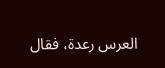العرس رعدة، فقال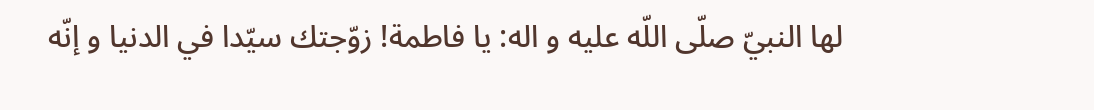لها النبيّ صلّى اللّه عليه و اله: يا فاطمة! زوّجتك سيّدا في الدنيا و إنّه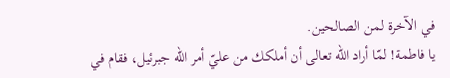في الآخرة لمن الصالحين.
يا فاطمة! لمّا أراد اللّه تعالى أن أملكك من عليّ أمر اللّه جبرئيل، فقام في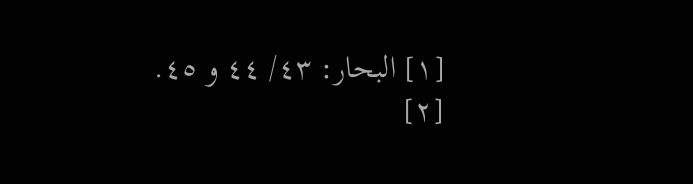[١] البحار: ٤٣/ ٤٤ و ٤٥.
[٢]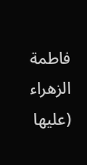فاطمة الزهراء (عليها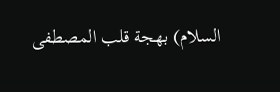السلام) بهجة قلب المصطفى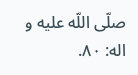صلّى اللّه عليه و اله: ٨٠.